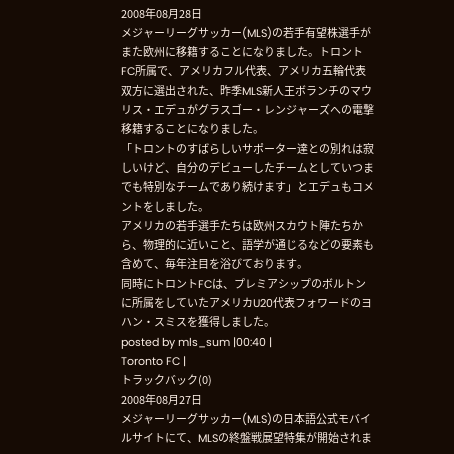2008年08月28日
メジャーリーグサッカー(MLS)の若手有望株選手がまた欧州に移籍することになりました。トロントFC所属で、アメリカフル代表、アメリカ五輪代表双方に選出された、昨季MLS新人王ボランチのマウリス・エデュがグラスゴー・レンジャーズへの電撃移籍することになりました。
「トロントのすばらしいサポーター達との別れは寂しいけど、自分のデビューしたチームとしていつまでも特別なチームであり続けます」とエデュもコメントをしました。
アメリカの若手選手たちは欧州スカウト陣たちから、物理的に近いこと、語学が通じるなどの要素も含めて、毎年注目を浴びております。
同時にトロントFCは、プレミアシップのボルトンに所属をしていたアメリカU20代表フォワードのヨハン・スミスを獲得しました。
posted by mls_sum |00:40 |
Toronto FC |
トラックバック(0)
2008年08月27日
メジャーリーグサッカー(MLS)の日本語公式モバイルサイトにて、MLSの終盤戦展望特集が開始されま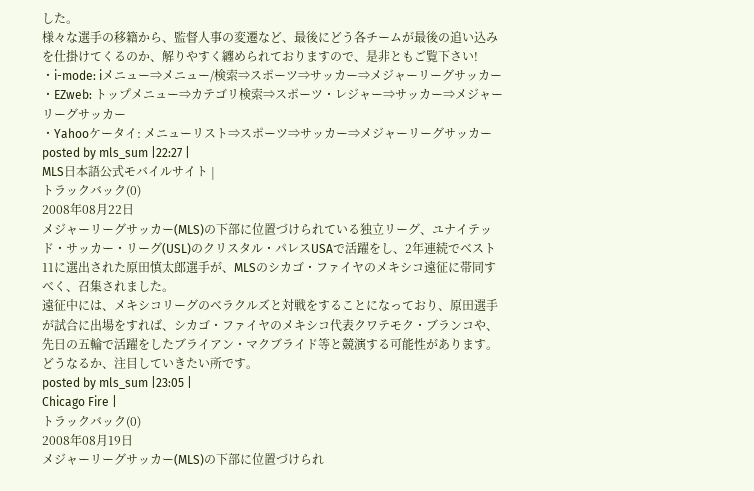した。
様々な選手の移籍から、監督人事の変遷など、最後にどう各チームが最後の追い込みを仕掛けてくるのか、解りやすく纏められておりますので、是非ともご覧下さい!
・i-mode: iメニュー⇒メニュー/検索⇒スポーツ⇒サッカー⇒メジャーリーグサッカー
・EZweb: トップメニュー⇒カテゴリ検索⇒スポーツ・レジャー⇒サッカー⇒メジャーリーグサッカー
・Yahooケータイ: メニューリスト⇒スポーツ⇒サッカー⇒メジャーリーグサッカー
posted by mls_sum |22:27 |
MLS日本語公式モバイルサイト |
トラックバック(0)
2008年08月22日
メジャーリーグサッカー(MLS)の下部に位置づけられている独立リーグ、ユナイテッド・サッカー・リーグ(USL)のクリスタル・パレスUSAで活躍をし、2年連続でベスト11に選出された原田慎太郎選手が、MLSのシカゴ・ファイヤのメキシコ遠征に帯同すべく、召集されました。
遠征中には、メキシコリーグのベラクルズと対戦をすることになっており、原田選手が試合に出場をすれば、シカゴ・ファイヤのメキシコ代表クワテモク・ブランコや、先日の五輪で活躍をしたブライアン・マクブライド等と競演する可能性があります。
どうなるか、注目していきたい所です。
posted by mls_sum |23:05 |
Chicago Fire |
トラックバック(0)
2008年08月19日
メジャーリーグサッカー(MLS)の下部に位置づけられ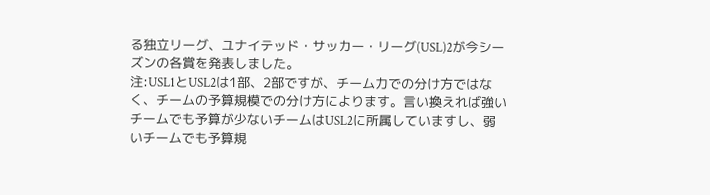る独立リーグ、ユナイテッド・サッカー・リーグ(USL)2が今シーズンの各賞を発表しました。
注:USL1とUSL2は1部、2部ですが、チーム力での分け方ではなく、チームの予算規模での分け方によります。言い換えれば強いチームでも予算が少ないチームはUSL2に所属していますし、弱いチームでも予算規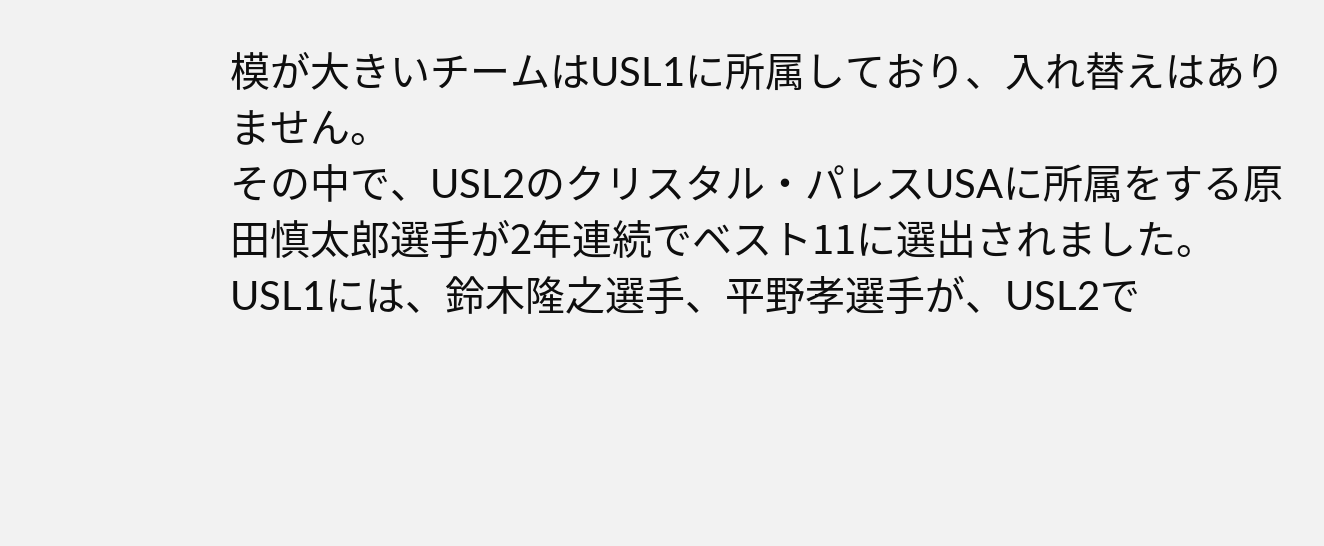模が大きいチームはUSL1に所属しており、入れ替えはありません。
その中で、USL2のクリスタル・パレスUSAに所属をする原田慎太郎選手が2年連続でベスト11に選出されました。
USL1には、鈴木隆之選手、平野孝選手が、USL2で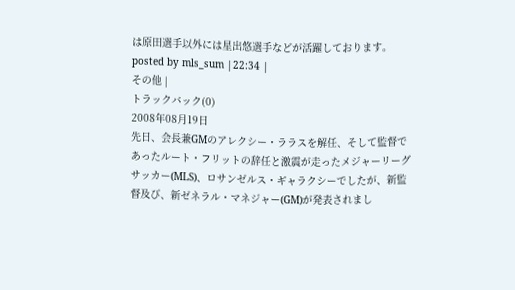は原田選手以外には星出悠選手などが活躍しております。
posted by mls_sum |22:34 |
その他 |
トラックバック(0)
2008年08月19日
先日、会長兼GMのアレクシー・ララスを解任、そして監督であったルート・フリットの辞任と激震が走ったメジャーリーグサッカー(MLS)、ロサンゼルス・ギャラクシーでしたが、新監督及び、新ゼネラル・マネジャー(GM)が発表されまし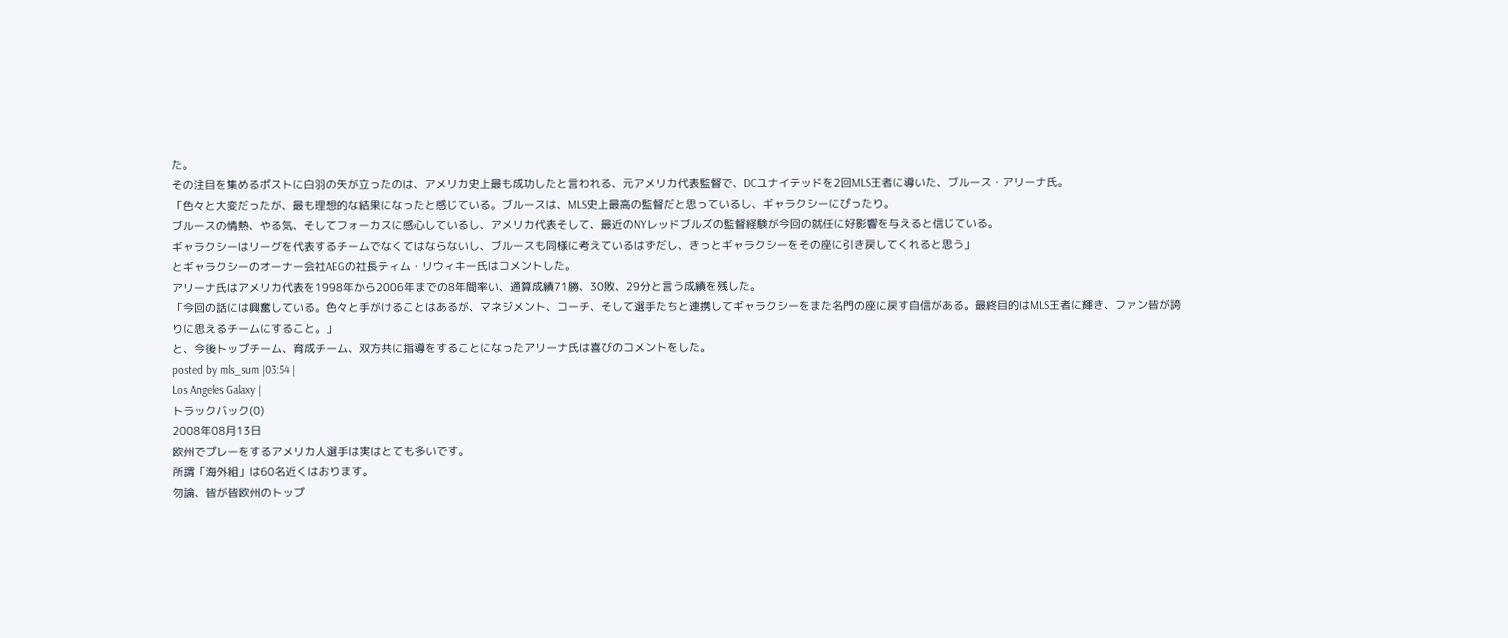た。
その注目を集めるポストに白羽の矢が立ったのは、アメリカ史上最も成功したと言われる、元アメリカ代表監督で、DCユナイテッドを2回MLS王者に導いた、ブルース・アリーナ氏。
「色々と大変だったが、最も理想的な結果になったと感じている。ブルースは、MLS史上最高の監督だと思っているし、ギャラクシーにぴったり。
ブルースの情熱、やる気、そしてフォーカスに感心しているし、アメリカ代表そして、最近のNYレッドブルズの監督経験が今回の就任に好影響を与えると信じている。
ギャラクシーはリーグを代表するチームでなくてはならないし、ブルースも同様に考えているはずだし、きっとギャラクシーをその座に引き戻してくれると思う」
とギャラクシーのオーナー会社AEGの社長ティム・リウィキー氏はコメントした。
アリーナ氏はアメリカ代表を1998年から2006年までの8年間率い、通算成績71勝、30敗、29分と言う成績を残した。
「今回の話には興奮している。色々と手がけることはあるが、マネジメント、コーチ、そして選手たちと連携してギャラクシーをまた名門の座に戻す自信がある。最終目的はMLS王者に輝き、ファン皆が誇りに思えるチームにすること。」
と、今後トップチーム、育成チーム、双方共に指導をすることになったアリーナ氏は喜びのコメントをした。
posted by mls_sum |03:54 |
Los Angeles Galaxy |
トラックバック(0)
2008年08月13日
欧州でプレーをするアメリカ人選手は実はとても多いです。
所謂「海外組」は60名近くはおります。
勿論、皆が皆欧州のトップ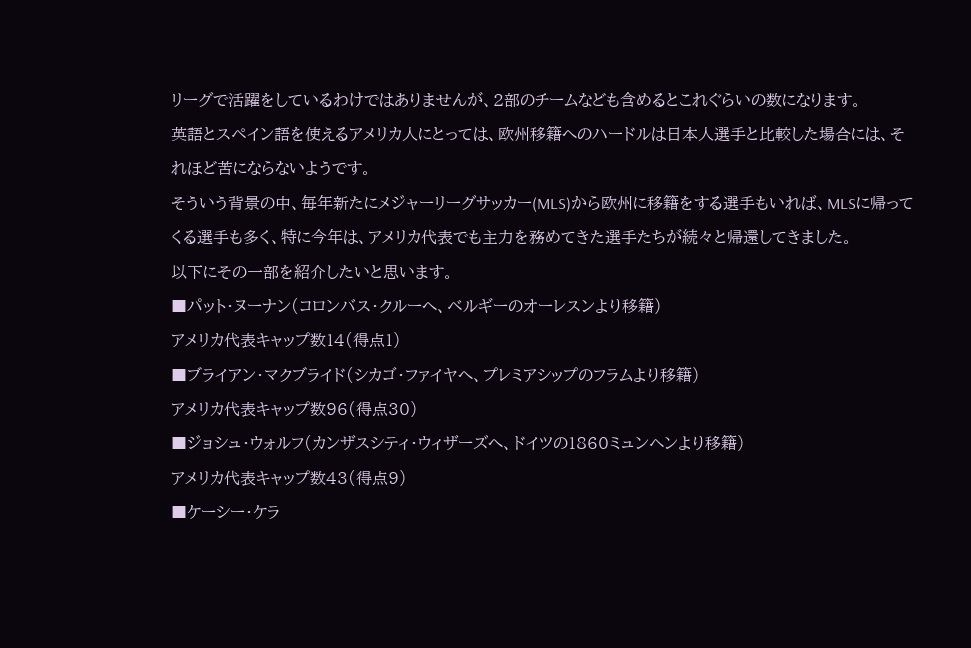リーグで活躍をしているわけではありませんが、2部のチームなども含めるとこれぐらいの数になります。
英語とスペイン語を使えるアメリカ人にとっては、欧州移籍へのハードルは日本人選手と比較した場合には、それほど苦にならないようです。
そういう背景の中、毎年新たにメジャーリーグサッカー(MLS)から欧州に移籍をする選手もいれば、MLSに帰ってくる選手も多く、特に今年は、アメリカ代表でも主力を務めてきた選手たちが続々と帰還してきました。
以下にその一部を紹介したいと思います。
■パット・ヌーナン(コロンバス・クルーへ、ベルギーのオーレスンより移籍)
アメリカ代表キャップ数14(得点1)
■ブライアン・マクブライド(シカゴ・ファイヤへ、プレミアシップのフラムより移籍)
アメリカ代表キャップ数96(得点30)
■ジョシュ・ウォルフ(カンザスシティ・ウィザーズへ、ドイツの1860ミュンヘンより移籍)
アメリカ代表キャップ数43(得点9)
■ケーシー・ケラ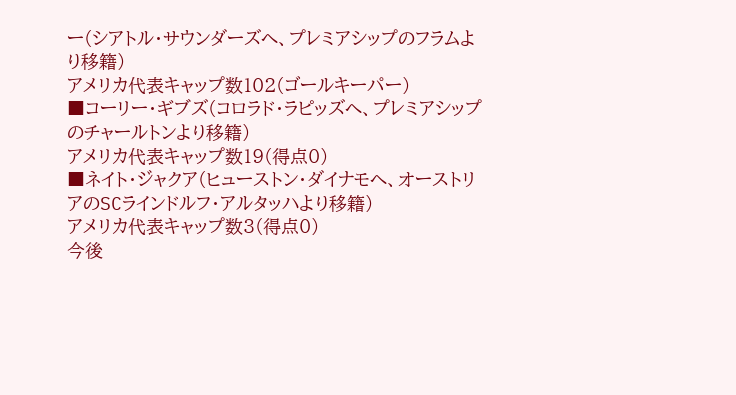ー(シアトル・サウンダーズへ、プレミアシップのフラムより移籍)
アメリカ代表キャップ数102(ゴールキーパー)
■コーリー・ギブズ(コロラド・ラピッズへ、プレミアシップのチャールトンより移籍)
アメリカ代表キャップ数19(得点0)
■ネイト・ジャクア(ヒューストン・ダイナモへ、オーストリアのSCラインドルフ・アルタッハより移籍)
アメリカ代表キャップ数3(得点0)
今後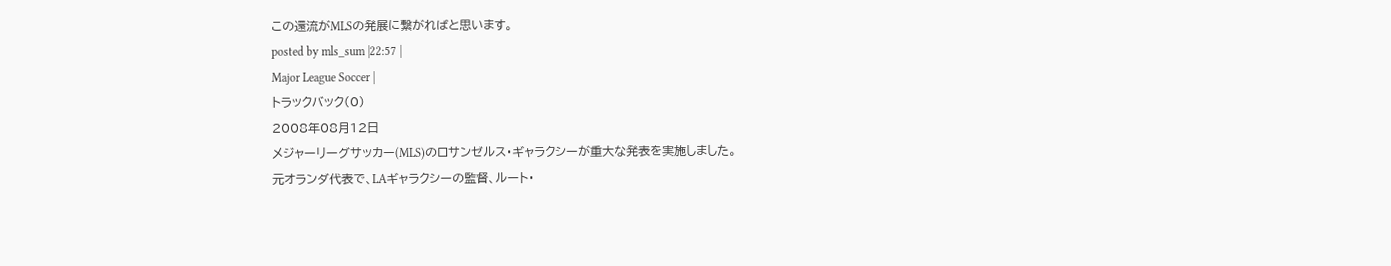この還流がMLSの発展に繋がればと思います。
posted by mls_sum |22:57 |
Major League Soccer |
トラックバック(0)
2008年08月12日
メジャーリーグサッカー(MLS)のロサンゼルス・ギャラクシーが重大な発表を実施しました。
元オランダ代表で、LAギャラクシーの監督、ルート・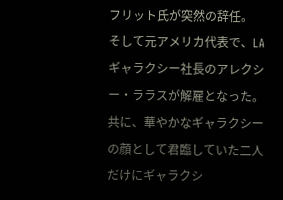フリット氏が突然の辞任。
そして元アメリカ代表で、LAギャラクシー社長のアレクシー・ララスが解雇となった。
共に、華やかなギャラクシーの顔として君臨していた二人だけにギャラクシ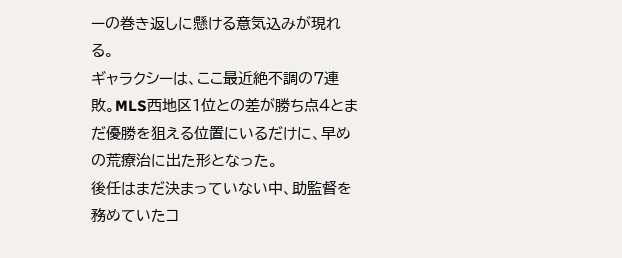ーの巻き返しに懸ける意気込みが現れる。
ギャラクシーは、ここ最近絶不調の7連敗。MLS西地区1位との差が勝ち点4とまだ優勝を狙える位置にいるだけに、早めの荒療治に出た形となった。
後任はまだ決まっていない中、助監督を務めていたコ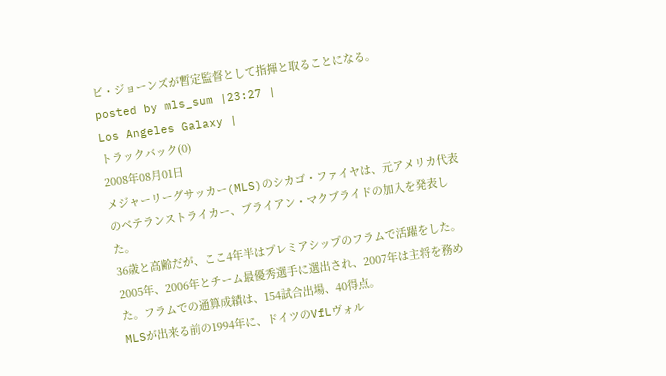ビ・ジョーンズが暫定監督として指揮と取ることになる。
posted by mls_sum |23:27 |
Los Angeles Galaxy |
トラックバック(0)
2008年08月01日
メジャーリーグサッカー(MLS)のシカゴ・ファイヤは、元アメリカ代表のベテランストライカー、ブライアン・マクブライドの加入を発表した。
36歳と高齢だが、ここ4年半はプレミアシップのフラムで活躍をした。2005年、2006年とチーム最優秀選手に選出され、2007年は主将を務めた。フラムでの通算成績は、154試合出場、40得点。
MLSが出来る前の1994年に、ドイツのVfLヴォル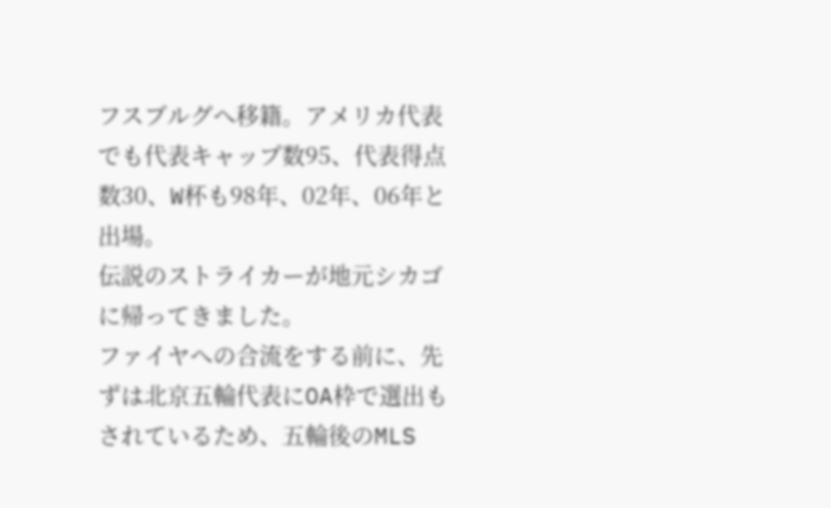フスブルグへ移籍。アメリカ代表でも代表キャップ数95、代表得点数30、W杯も98年、02年、06年と出場。
伝説のストライカーが地元シカゴに帰ってきました。
ファイヤへの合流をする前に、先ずは北京五輪代表にOA枠で選出もされているため、五輪後のMLS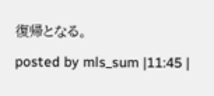復帰となる。
posted by mls_sum |11:45 |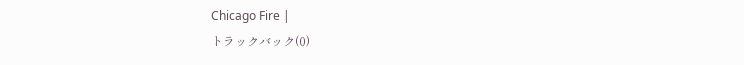Chicago Fire |
トラックバック(0)